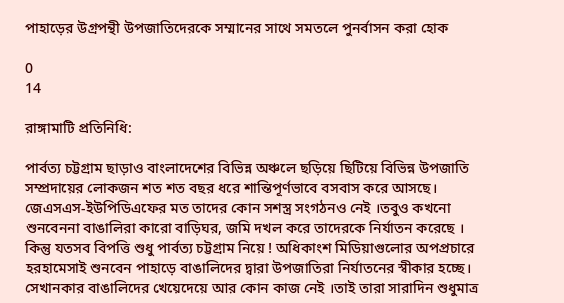পাহাড়ের উগ্রপন্থী উপজাতিদেরকে সম্মানের সাথে সমতলে পুনর্বাসন করা হোক

0
14

রাঙ্গামাটি প্রতিনিধি:

পার্বত্য চট্টগ্রাম ছাড়াও বাংলাদেশের বিভিন্ন অঞ্চলে ছড়িয়ে ছিটিয়ে বিভিন্ন উপজাতি সম্প্রদায়ের লোকজন শত শত বছর ধরে শান্তিপূর্ণভাবে বসবাস করে আসছে। জেএসএস-ইউপিডিএফের মত তাদের কোন সশস্ত্র সংগঠনও নেই ।তবুও কখনো শুনবেননা বাঙালিরা কারো বাড়িঘর, জমি দখল করে তাদেরকে নির্যাতন করেছে । কিন্তু যতসব বিপত্তি শুধু পার্বত্য চট্টগ্রাম নিয়ে ! অধিকাংশ মিডিয়াগুলোর অপপ্রচারে হরহামেসাই শুনবেন পাহাড়ে বাঙালিদের দ্বারা উপজাতিরা নির্যাতনের স্বীকার হচ্ছে। সেখানকার বাঙালিদের খেয়েদেয়ে আর কোন কাজ নেই ।তাই তারা সারাদিন শুধুমাত্র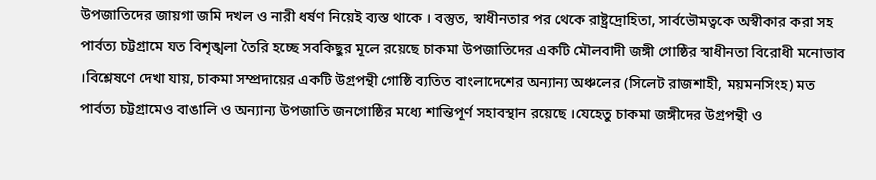উপজাতিদের জায়গা জমি দখল ও নারী ধর্ষণ নিয়েই ব্যস্ত থাকে । বস্তুত, স্বাধীনতার পর থেকে রাষ্ট্রদ্রোহিতা, সার্বভৌমত্বকে অস্বীকার করা সহ পার্বত্য চট্টগ্রামে যত বিশৃঙ্খলা তৈরি হচ্ছে সবকিছুর মূলে রয়েছে চাকমা উপজাতিদের একটি মৌলবাদী জঙ্গী গোষ্ঠির স্বাধীনতা বিরোধী মনোভাব ।বিশ্লেষণে দেখা যায়, চাকমা সম্প্রদায়ের একটি উগ্রপন্থী গোষ্ঠি ব্যতিত বাংলাদেশের অন্যান্য অঞ্চলের (সিলেট রাজশাহী, ময়মনসিংহ) মত পার্বত্য চট্টগ্রামেও বাঙালি ও অন্যান্য উপজাতি জনগোষ্ঠির মধ্যে শান্তিপূর্ণ সহাবস্থান রয়েছে ।যেহেতু চাকমা জঙ্গীদের উগ্রপন্থী ও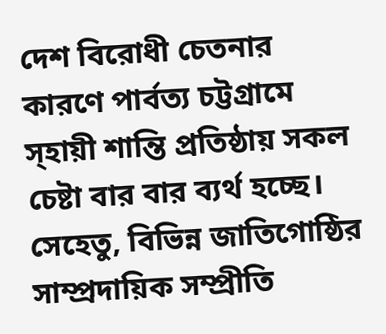দেশ বিরোধী চেতনার কারণে পার্বত্য চট্টগ্রামে স্হায়ী শান্তি প্রতিষ্ঠায় সকল চেষ্টা বার বার ব্যর্থ হচ্ছে। সেহেতু, বিভিন্ন জাতিগোষ্ঠির সাম্প্রদায়িক সম্প্রীতি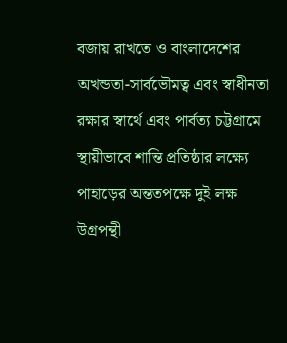বজায় রাখতে ও বাংলাদেশের অখন্ডতা-সার্বভৌমত্ব এবং স্বাধীনতা রক্ষার স্বার্থে এবং পার্বত্য চট্টগ্রামে স্থায়ীভাবে শান্তি প্রতিষ্ঠার লক্ষ্যে পাহাড়ের অন্ততপক্ষে দুই লক্ষ উগ্রপন্থী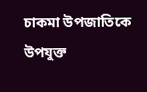চাকমা উপজাতিকে উপযুক্ত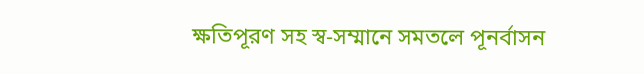ক্ষতিপূরণ সহ স্ব-সম্মানে সমতলে পূনর্বাসন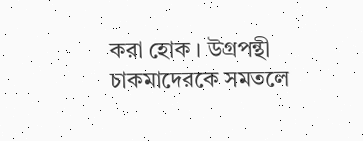করা হোক । উগ্রপন্থী চাকমাদেরকে সমতলে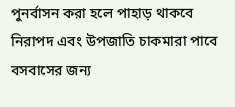পুনর্বাসন করা হলে পাহাড় থাকবে নিরাপদ এবং উপজাতি চাকমারা পাবে বসবাসের জন্য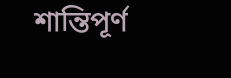শান্তিপূর্ণ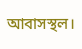আবাসস্থল।